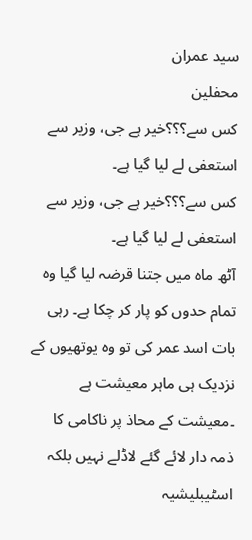سید عمران
محفلین
کس سے؟؟؟خیر ہے جی، وزیر سے استعفی لے لیا گیا ہے۔
کس سے؟؟؟خیر ہے جی، وزیر سے استعفی لے لیا گیا ہے۔
آٹھ ماہ میں جتنا قرضہ لیا گیا وہ تمام حدوں کو پار کر چکا ہے۔ رہی بات اسد عمر کی تو وہ یوتھیوں کے نزدیک ہی ماہر معیشت ہے ۔معیشت کے محاذ پر ناکامی کا ذمہ دار لائے گئے لاڈلے نہیں بلکہ اسٹیبلیشیہ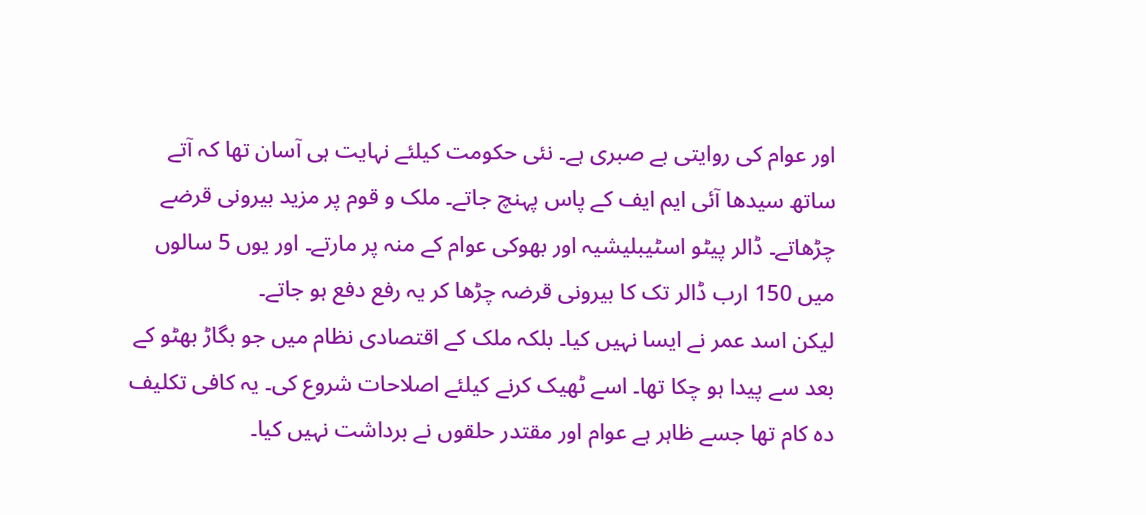اور عوام کی روایتی بے صبری ہے۔ نئی حکومت کیلئے نہایت ہی آسان تھا کہ آتے ساتھ سیدھا آئی ایم ایف کے پاس پہنچ جاتے۔ ملک و قوم پر مزید بیرونی قرضے چڑھاتے۔ ڈالر پیٹو اسٹیبلیشیہ اور بھوکی عوام کے منہ پر مارتے۔ اور یوں 5 سالوں میں 150 ارب ڈالر تک کا بیرونی قرضہ چڑھا کر یہ رفع دفع ہو جاتے۔
لیکن اسد عمر نے ایسا نہیں کیا۔ بلکہ ملک کے اقتصادی نظام میں جو بگاڑ بھٹو کے بعد سے پیدا ہو چکا تھا۔ اسے ٹھیک کرنے کیلئے اصلاحات شروع کی۔ یہ کافی تکلیف دہ کام تھا جسے ظاہر ہے عوام اور مقتدر حلقوں نے برداشت نہیں کیا۔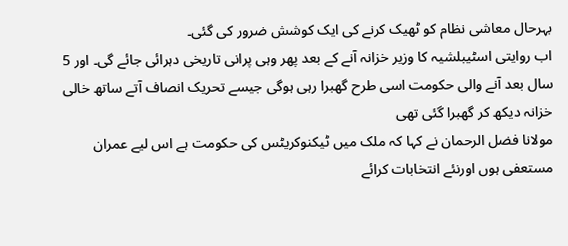بہرحال معاشی نظام کو ٹھیک کرنے کی ایک کوشش ضرور کی گئی۔
اب روایتی اسٹیبلشیہ کا وزیر خزانہ آنے کے بعد پھر وہی پرانی تاریخی دہرائی جائے گی۔ اور 5 سال بعد آنے والی حکومت اسی طرح گھبرا رہی ہوگی جیسے تحریک انصاف آتے ساتھ خالی خزانہ دیکھ کر گھبرا گئی تھی
مولانا فضل الرحمان نے کہا کہ ملک میں ٹیکنوکریٹس کی حکومت ہے اس لیے عمران مستعفی ہوں اورنئے انتخابات کرائے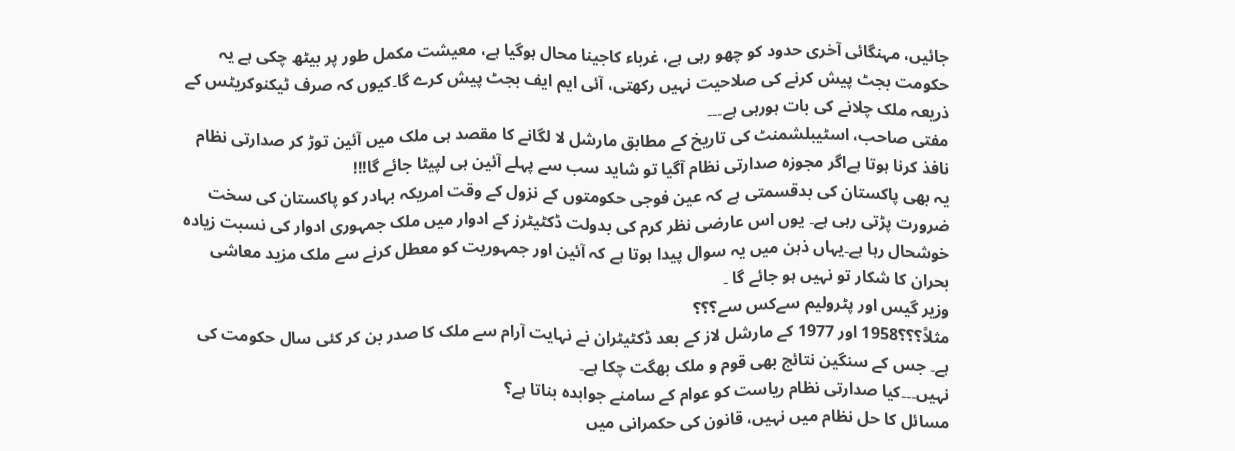جائیں، مہنگائی آخری حدود کو چھو رہی ہے، غرباء کاجینا محال ہوگیا ہے، معیشت مکمل طور پر بیٹھ چکی ہے یہ حکومت بجٹ پیش کرنے کی صلاحیت نہیں رکھتی، آئی ایم ایف بجٹ پیش کرے گا۔کیوں کہ صرف ٹیکنوکریٹس کے ذریعہ ملک چلانے کی بات ہورہی ہے۔۔۔
مفتی صاحب، اسٹیبلشمنٹ کی تاریخ کے مطابق مارشل لا لگانے کا مقصد ہی ملک میں آئین توڑ کر صدارتی نظام نافذ کرنا ہوتا ہےاگر مجوزہ صدارتی نظام آگیا تو شاید سب سے پہلے آئین ہی لپیٹا جائے گا!!!
یہ بھی پاکستان کی بدقسمتی ہے کہ عین فوجی حکومتوں کے نزول کے وقت امریکہ بہادر کو پاکستان کی سخت ضرورت پڑتی رہی ہے۔ یوں اس عارضی نظر کرم کی بدولت ڈکٹیٹرز کے ادوار میں ملک جمہوری ادوار کی نسبت زیادہ خوشحال رہا ہے۔یہاں ذہن میں یہ سوال پیدا ہوتا ہے کہ آئین اور جمہوریت کو معطل کرنے سے ملک مزید معاشی بحران کا شکار تو نہیں ہو جائے گا ۔
وزیر گیس اور پٹرولیم سےکس سے؟؟؟
مثلاً؟؟؟1958 اور 1977 کے مارشل لاز کے بعد ڈکٹیٹران نے نہایت آرام سے ملک کا صدر بن کر کئی سال حکومت کی ہے۔ جس کے سنگین نتائج بھی قوم و ملک بھگت چکا ہے۔
نہیں۔۔۔کیا صدارتی نظام ریاست کو عوام کے سامنے جوابدہ بناتا ہے؟
مسائل کا حل نظام میں نہیں، قانون کی حکمرانی میں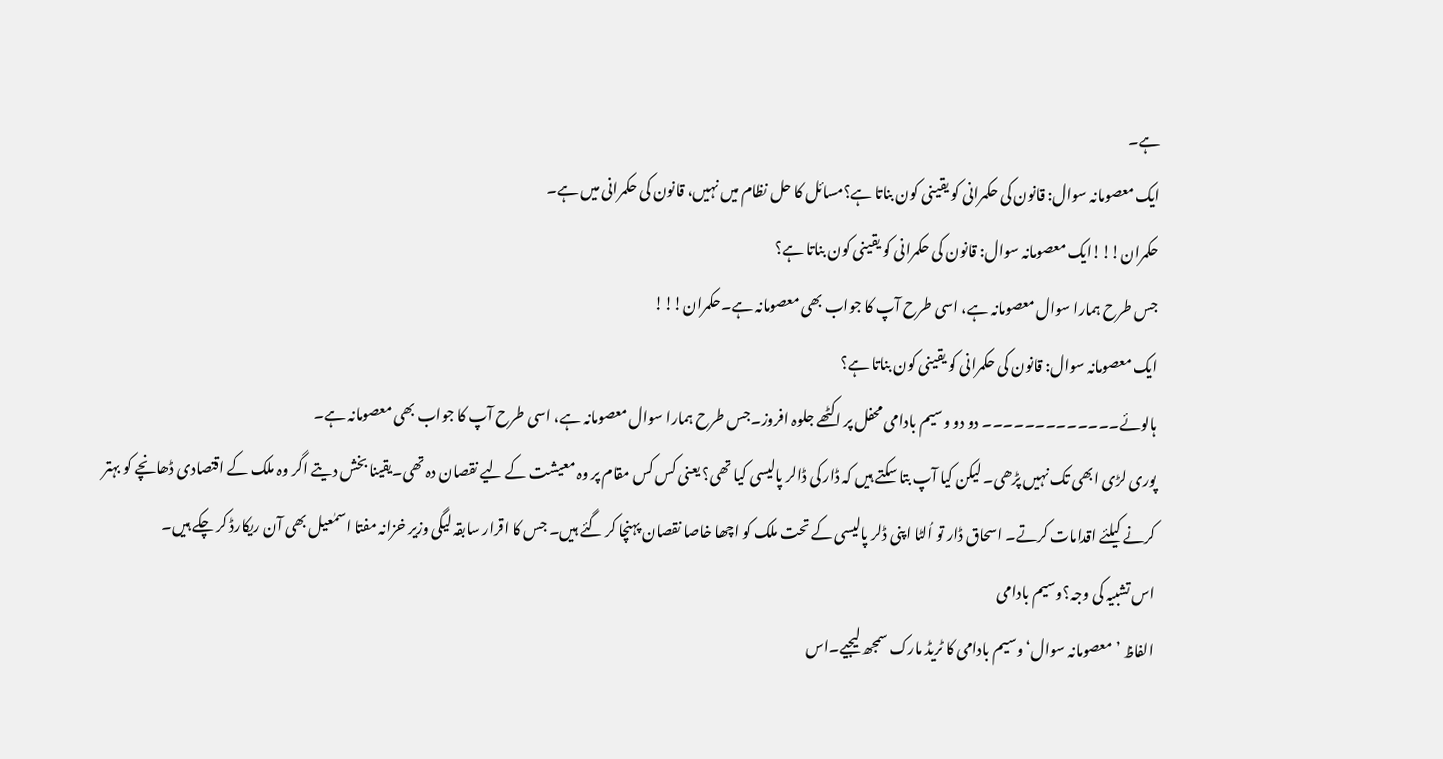ہے۔
ایک معصومانہ سوال: قانون کی حکمرانی کو یقینی کون بناتا ہے؟مسائل کا حل نظام میں نہیں، قانون کی حکمرانی میں ہے۔
حکمران!!!ایک معصومانہ سوال: قانون کی حکمرانی کو یقینی کون بناتا ہے؟
جس طرح ہمارا سوال معصومانہ ہے، اسی طرح آپ کا جواب بھی معصومانہ ہے۔حکمران!!!
ایک معصومانہ سوال: قانون کی حکمرانی کو یقینی کون بناتا ہے؟
ہالوئے۔۔۔۔۔۔۔۔۔۔۔۔۔ دو دو وسیم بادامی محفل پر اکٹھے جلوہ افروز۔جس طرح ہمارا سوال معصومانہ ہے، اسی طرح آپ کا جواب بھی معصومانہ ہے۔
پوری لڑی ابھی تک نہیں پڑھی۔ لیکن کیا آپ بتا سکتے ہیں کہ ڈار کی ڈالر پالیسی کیا تھی؟ یعنی کس کس مقام پر وہ معیشت کے لیے نقصان دہ تھی۔یقینا بخش دیتے اگر وہ ملک کے اقتصادی ڈھانچے کو بہتر کرنے کیلئے اقدامات کرتے۔ اسحاق ڈار تو اُلٹا اپنی ڈلر پالیسی کے تحت ملک کو اچھا خاصا نقصان پہنچا کر گئے ہیں۔ جس کا اقرار سابقہ لیگی وزیر خزانہ مفتا اسمٰعیل بھی آن ریکارڈ کر چکے ہیں۔
اس تشبیہ کی وجہ؟وسیم بادامی
الفاظ ’معصومانہ سوال‘ وسیم بادامی کا ٹریڈ مارک سمجھ لیجیے۔اس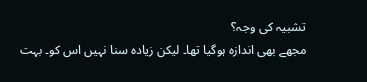تشبیہ کی وجہ؟
مجھے بھی اندازہ ہوگیا تھا۔ لیکن زیادہ سنا نہیں اس کو۔ بہت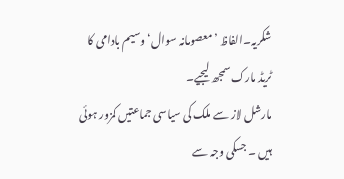شکریہ۔الفاظ ’معصومانہ سوال‘ وسیم بادامی کا ٹریڈ مارک سمجھ لیجیے۔
مارشل لاز سے ملک کی سیاسی جماعتیں کمزور ہوئی ہیں ۔ جسکی وجہ سے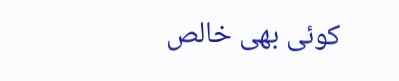کوئی بھی خالص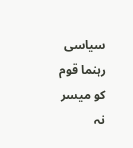سیاسی رہنما قوم کو میسر نہ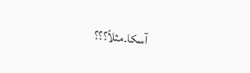آسکا۔مثلاً؟؟؟